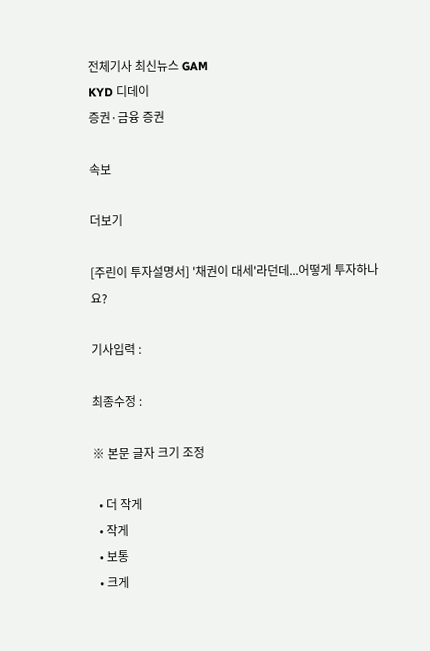전체기사 최신뉴스 GAM
KYD 디데이
증권·금융 증권

속보

더보기

[주린이 투자설명서] '채권이 대세'라던데...어떻게 투자하나요?

기사입력 :

최종수정 :

※ 본문 글자 크기 조정

  • 더 작게
  • 작게
  • 보통
  • 크게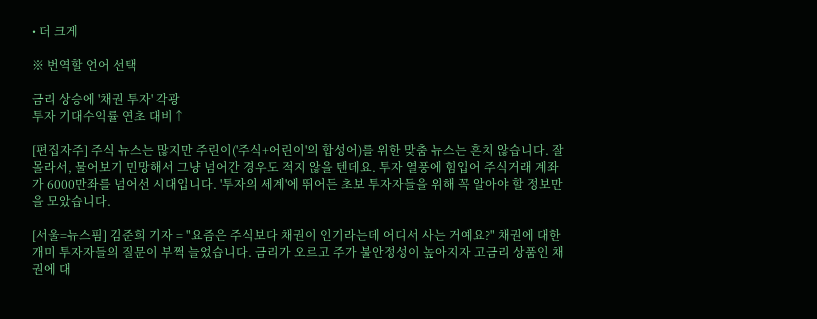• 더 크게

※ 번역할 언어 선택

금리 상승에 '채권 투자' 각광
투자 기대수익률 연초 대비↑

[편집자주] 주식 뉴스는 많지만 주린이('주식+어린이'의 합성어)를 위한 맞춤 뉴스는 흔치 않습니다. 잘 몰라서, 물어보기 민망해서 그냥 넘어간 경우도 적지 않을 텐데요. 투자 열풍에 힘입어 주식거래 계좌가 6000만좌를 넘어선 시대입니다. '투자의 세계'에 뛰어든 초보 투자자들을 위해 꼭 알아야 할 정보만을 모았습니다.

[서울=뉴스핌] 김준희 기자 = "요즘은 주식보다 채권이 인기라는데 어디서 사는 거예요?" 채권에 대한 개미 투자자들의 질문이 부쩍 늘었습니다. 금리가 오르고 주가 불안정성이 높아지자 고금리 상품인 채권에 대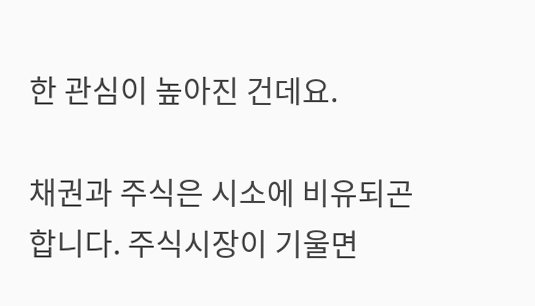한 관심이 높아진 건데요.

채권과 주식은 시소에 비유되곤 합니다. 주식시장이 기울면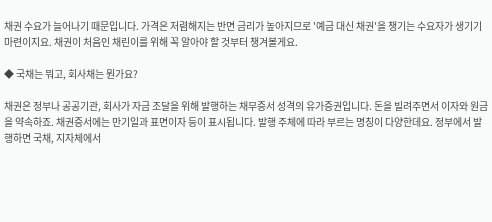채권 수요가 늘어나기 때문입니다. 가격은 저렴해지는 반면 금리가 높아지므로 '예금 대신 채권'을 챙기는 수요자가 생기기 마련이지요. 채권이 처음인 채린이를 위해 꼭 알아야 할 것부터 챙겨볼게요.

◆ 국채는 뭐고, 회사채는 뭔가요?

채권은 정부나 공공기관, 회사가 자금 조달을 위해 발행하는 채무증서 성격의 유가증권입니다. 돈을 빌려주면서 이자와 원금을 약속하죠. 채권증서에는 만기일과 표면이자 등이 표시됩니다. 발행 주체에 따라 부르는 명칭이 다양한데요. 정부에서 발행하면 국채, 지자체에서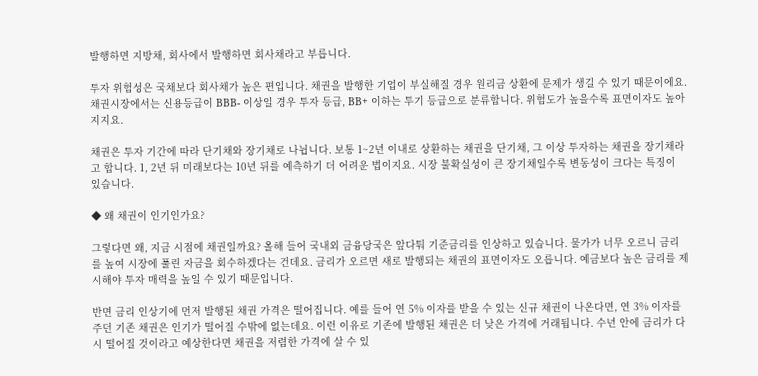발행하면 지방채, 회사에서 발행하면 회사채라고 부릅니다.

투자 위험성은 국채보다 회사채가 높은 편입니다. 채권을 발행한 기업이 부실해질 경우 원리금 상환에 문제가 생길 수 있기 때문이에요. 채권시장에서는 신용등급이 BBB- 이상일 경우 투자 등급, BB+ 이하는 투기 등급으로 분류합니다. 위험도가 높을수록 표면이자도 높아지지요.

채권은 투자 기간에 따라 단기채와 장기채로 나뉩니다. 보통 1~2년 이내로 상환하는 채권을 단기채, 그 이상 투자하는 채권을 장기채라고 합니다. 1, 2년 뒤 미래보다는 10년 뒤를 예측하기 더 어려운 법이지요. 시장 불확실성이 큰 장기채일수록 변동성이 크다는 특징이 있습니다.

◆ 왜 채권이 인기인가요?

그렇다면 왜, 지금 시점에 채권일까요? 올해 들어 국내외 금융당국은 앞다퉈 기준금리를 인상하고 있습니다. 물가가 너무 오르니 금리를 높여 시장에 풀린 자금을 회수하겠다는 건데요. 금리가 오르면 새로 발행되는 채권의 표면이자도 오릅니다. 예금보다 높은 금리를 제시해야 투자 매력을 높일 수 있기 때문입니다.

반면 금리 인상기에 먼저 발행된 채권 가격은 떨어집니다. 예를 들어 연 5% 이자를 받을 수 있는 신규 채권이 나온다면, 연 3% 이자를 주던 기존 채권은 인기가 떨어질 수밖에 없는데요. 이런 이유로 기존에 발행된 채권은 더 낮은 가격에 거래됩니다. 수년 안에 금리가 다시 떨어질 것이라고 예상한다면 채권을 저렴한 가격에 살 수 있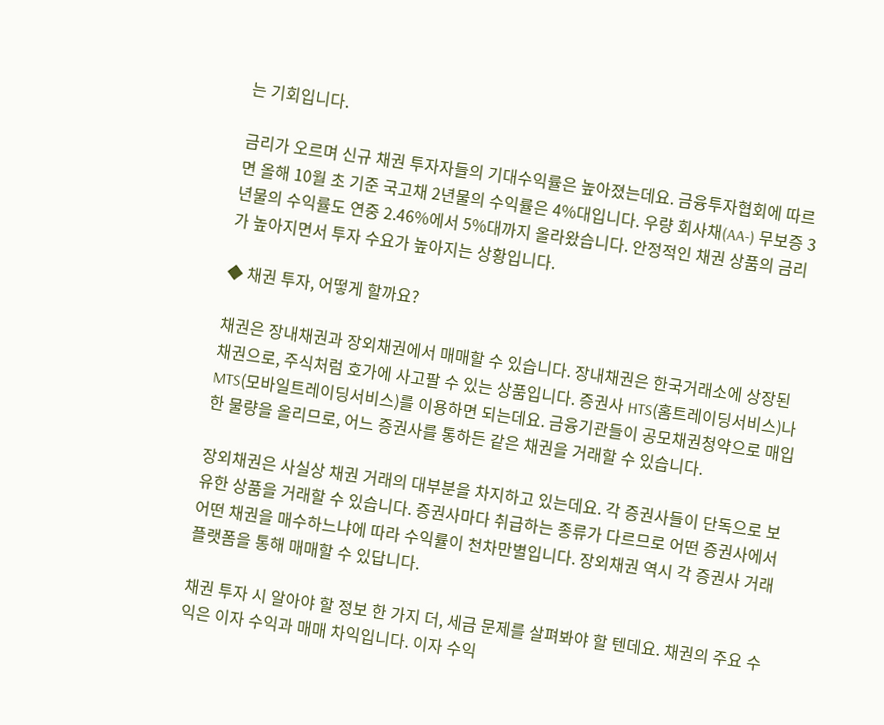는 기회입니다.

금리가 오르며 신규 채권 투자자들의 기대수익률은 높아졌는데요. 금융투자협회에 따르면 올해 10월 초 기준 국고채 2년물의 수익률은 4%대입니다. 우량 회사채(AA-) 무보증 3년물의 수익률도 연중 2.46%에서 5%대까지 올라왔습니다. 안정적인 채권 상품의 금리가 높아지면서 투자 수요가 높아지는 상황입니다.

◆ 채권 투자, 어떻게 할까요?

채권은 장내채권과 장외채권에서 매매할 수 있습니다. 장내채권은 한국거래소에 상장된 채권으로, 주식처럼 호가에 사고팔 수 있는 상품입니다. 증권사 HTS(홈트레이딩서비스)나 MTS(모바일트레이딩서비스)를 이용하면 되는데요. 금융기관들이 공모채권청약으로 매입한 물량을 올리므로, 어느 증권사를 통하든 같은 채권을 거래할 수 있습니다.

장외채권은 사실상 채권 거래의 대부분을 차지하고 있는데요. 각 증권사들이 단독으로 보유한 상품을 거래할 수 있습니다. 증권사마다 취급하는 종류가 다르므로 어떤 증권사에서 어떤 채권을 매수하느냐에 따라 수익률이 천차만별입니다. 장외채권 역시 각 증권사 거래 플랫폼을 통해 매매할 수 있답니다.

채권 투자 시 알아야 할 정보 한 가지 더, 세금 문제를 살펴봐야 할 텐데요. 채권의 주요 수익은 이자 수익과 매매 차익입니다. 이자 수익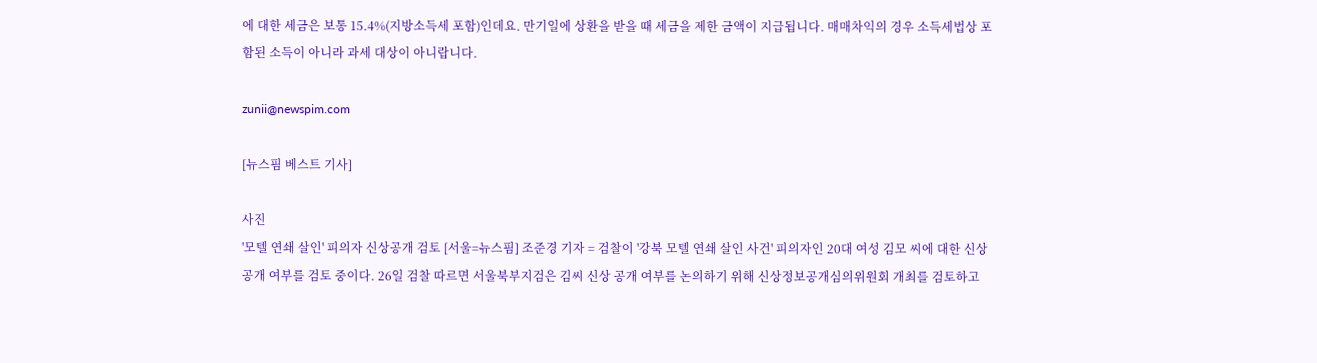에 대한 세금은 보통 15.4%(지방소득세 포함)인데요. 만기일에 상환을 받을 때 세금을 제한 금액이 지급됩니다. 매매차익의 경우 소득세법상 포함된 소득이 아니라 과세 대상이 아니랍니다.

zunii@newspim.com

[뉴스핌 베스트 기사]

사진
'모텔 연쇄 살인' 피의자 신상공개 검토 [서울=뉴스핌] 조준경 기자 = 검찰이 '강북 모텔 연쇄 살인 사건' 피의자인 20대 여성 김모 씨에 대한 신상공개 여부를 검토 중이다. 26일 검찰 따르면 서울북부지검은 김씨 신상 공개 여부를 논의하기 위해 신상정보공개심의위원회 개최를 검토하고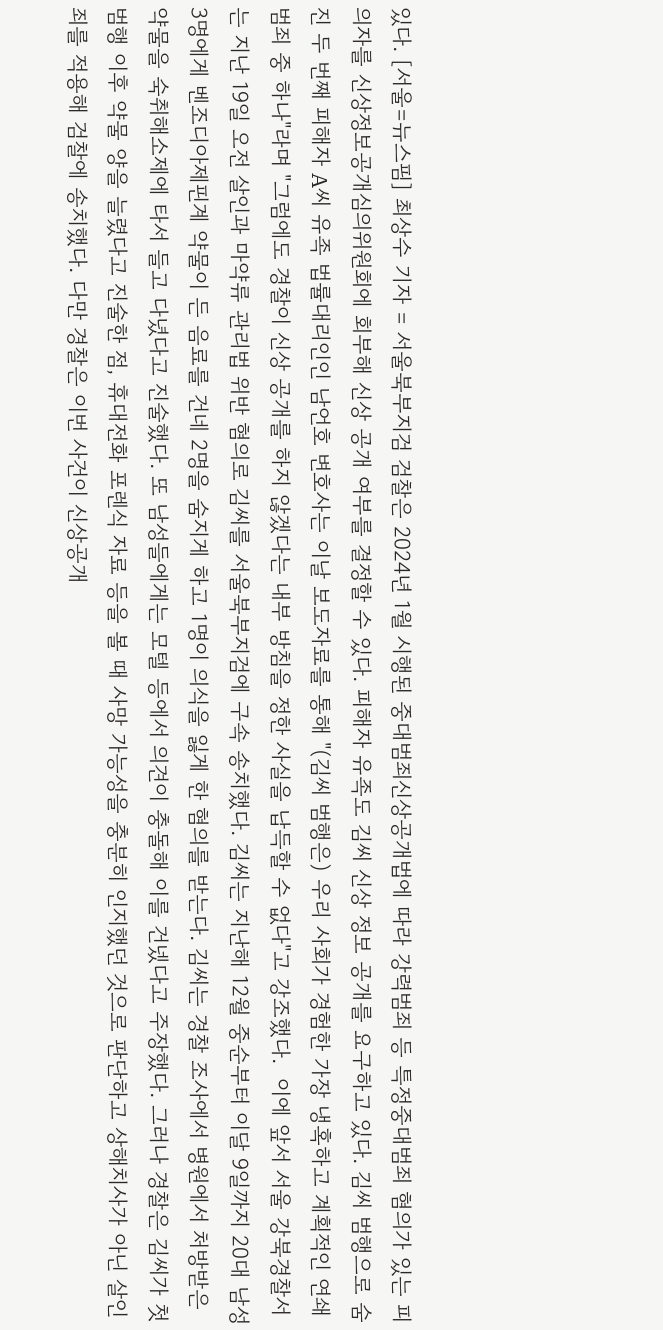있다. [서울=뉴스핌] 최상수 기자 = 서울북부지검 검찰은 2024년 1월 시행된 중대범죄신상공개법에 따라 강력범죄 등 특정중대범죄 혐의가 있는 피의자를 신상정보공개심의위원회에 회부해 신상 공개 여부를 결정할 수 있다. 피해자 유족도 김씨 신상 정보 공개를 요구하고 있다. 김씨 범행으로 숨진 두 번째 피해자 A씨 유족 법률대리인인 남언호 변호사는 이날 보도자료를 통해 "(김씨 범행은) 우리 사회가 경험한 가장 냉혹하고 계획적인 연쇄 범죄 중 하나"라며 "그럼에도 경찰이 신상 공개를 하지 않겠다는 내부 방침을 정한 사실을 납득할 수 없다"고 강조했다.  이에 앞서 서울 강북경찰서는 지난 19일 오전 살인과 마약류 관리법 위반 혐의로 김씨를 서울북부지검에 구속 송치했다. 김씨는 지난해 12월 중순부터 이달 9일까지 20대 남성 3명에게 벤조디아제핀계 약물이 든 음료를 건네 2명을 숨지게 하고 1명이 의식을 잃게 한 혐의를 받는다. 김씨는 경찰 조사에서 병원에서 처방받은 약물을 숙취해소제에 타서 들고 다녔다고 진술했다. 또 남성들에게는 모텔 등에서 의견이 충돌해 이를 건넸다고 주장했다. 그러나 경찰은 김씨가 첫 범행 이후 약물 양을 늘렸다고 진술한 점, 휴대전화 포렌식 자료 등을 볼 때 사망 가능성을 충분히 인지했던 것으로 판단하고 상해치사가 아닌 살인죄를 적용해 검찰에 송치했다. 다만 경찰은 이번 사건이 신상공개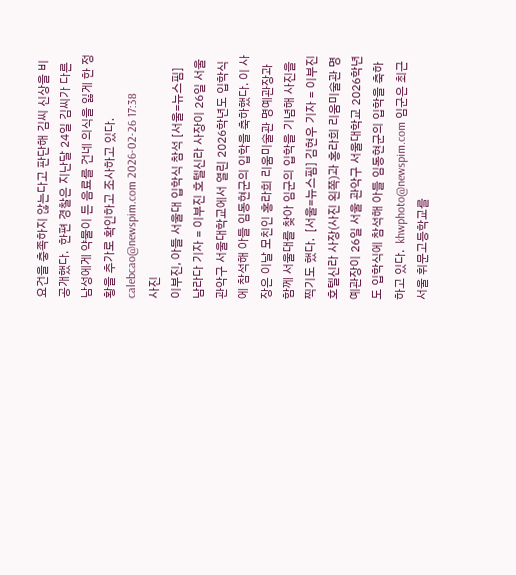요건을 충족하지 않는다고 판단해 김씨 신상을 비공개했다.  한편 경찰은 지난달 24일 김씨가 다른 남성에게 약물이 든 음료를 건네 의식을 잃게 한 정황을 추가로 확인하고 조사하고 있다. calebcao@newspim.com 2026-02-26 17:38
사진
이부진, 아들 서울대 입학식 참석 [서울=뉴스핌] 남라다 기자 = 이부진 호텔신라 사장이 26일 서울 관악구 서울대학교에서 열린 2026학년도 입학식에 참석해 아들 임동현군의 입학을 축하했다. 이 사장은 이날 모친인 홍라희 리움미술관 명예관장과 함께 서울대를 찾아 임군의 입학을 기념해 사진을 찍기도 했다.  [서울=뉴스핌] 김현우 기자 = 이부진 호텔신라 사장(사진 왼쪽)과 홍라희 리움미술관 명예관장이 26일 서울 관악구 서울대학교 2026학년도 입학식에 참석해 아들 임동현군의 입학을 축하하고 있다.  khwphoto@newspim.com 임군은 최근 서울 휘문고등학교를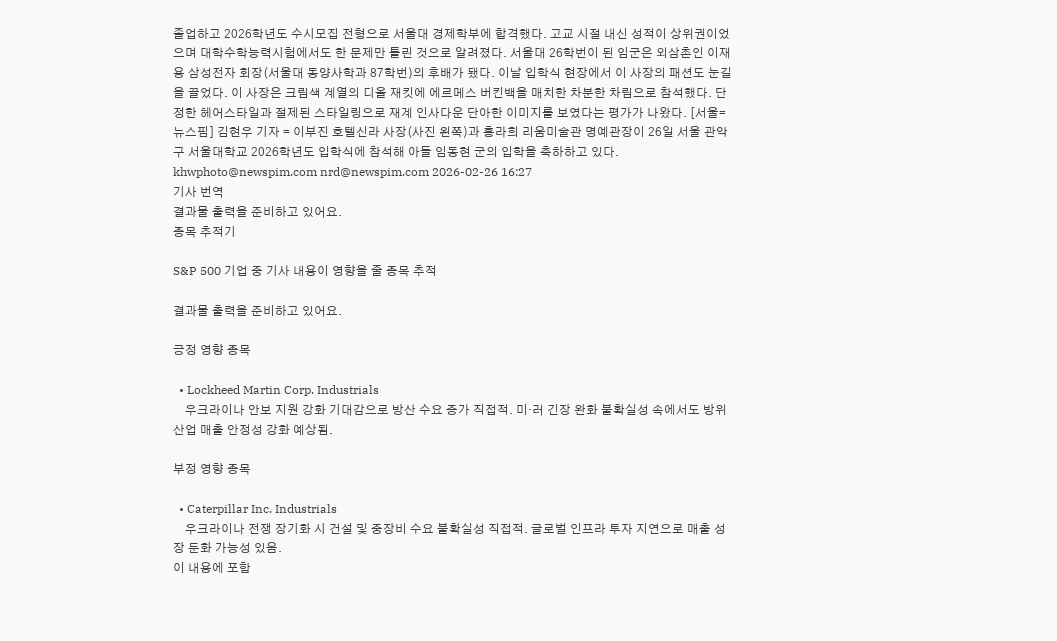졸업하고 2026학년도 수시모집 전형으로 서울대 경제학부에 합격했다. 고교 시절 내신 성적이 상위권이었으며 대학수학능력시험에서도 한 문제만 틀린 것으로 알려졌다. 서울대 26학번이 된 임군은 외삼촌인 이재용 삼성전자 회장(서울대 동양사학과 87학번)의 후배가 됐다. 이날 입학식 현장에서 이 사장의 패션도 눈길을 끌었다. 이 사장은 크림색 계열의 디올 재킷에 에르메스 버킨백을 매치한 차분한 차림으로 참석했다. 단정한 헤어스타일과 절제된 스타일링으로 재계 인사다운 단아한 이미지를 보였다는 평가가 나왔다. [서울=뉴스핌] 김현우 기자 = 이부진 호텔신라 사장(사진 왼쪽)과 홍라희 리움미술관 명예관장이 26일 서울 관악구 서울대학교 2026학년도 입학식에 참석해 아들 임동현 군의 입학을 축하하고 있다. khwphoto@newspim.com nrd@newspim.com 2026-02-26 16:27
기사 번역
결과물 출력을 준비하고 있어요.
종목 추적기

S&P 500 기업 중 기사 내용이 영향을 줄 종목 추적

결과물 출력을 준비하고 있어요.

긍정 영향 종목

  • Lockheed Martin Corp. Industrials
    우크라이나 안보 지원 강화 기대감으로 방산 수요 증가 직접적. 미·러 긴장 완화 불확실성 속에서도 방위산업 매출 안정성 강화 예상됨.

부정 영향 종목

  • Caterpillar Inc. Industrials
    우크라이나 전쟁 장기화 시 건설 및 중장비 수요 불확실성 직접적. 글로벌 인프라 투자 지연으로 매출 성장 둔화 가능성 있음.
이 내용에 포함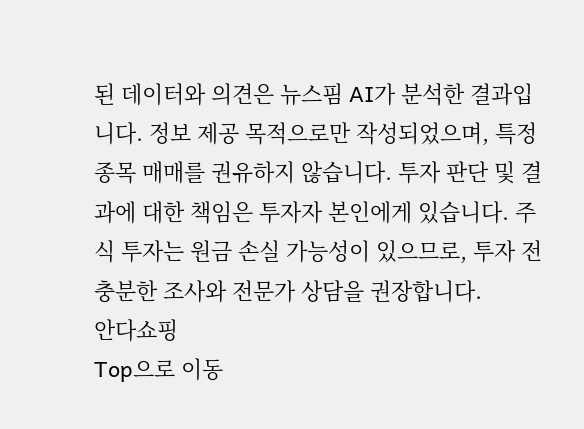된 데이터와 의견은 뉴스핌 AI가 분석한 결과입니다. 정보 제공 목적으로만 작성되었으며, 특정 종목 매매를 권유하지 않습니다. 투자 판단 및 결과에 대한 책임은 투자자 본인에게 있습니다. 주식 투자는 원금 손실 가능성이 있으므로, 투자 전 충분한 조사와 전문가 상담을 권장합니다.
안다쇼핑
Top으로 이동